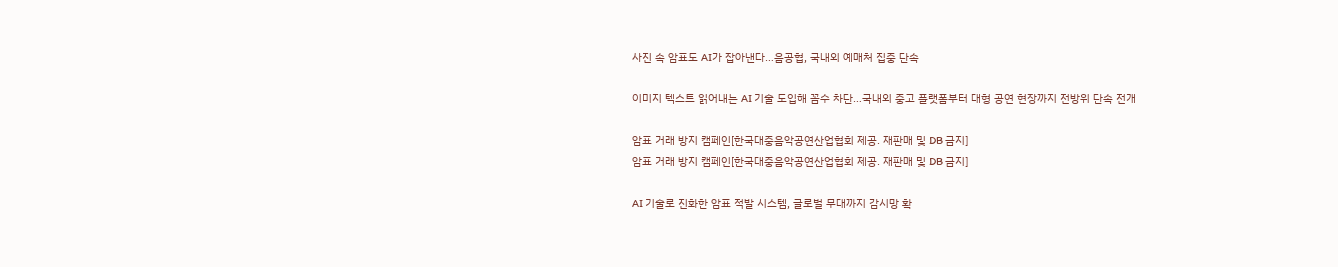사진 속 암표도 AI가 잡아낸다…음공협, 국내외 예매처 집중 단속

이미지 텍스트 읽어내는 AI 기술 도입해 꼼수 차단…국내외 중고 플랫폼부터 대형 공연 현장까지 전방위 단속 전개

암표 거래 방지 캠페인[한국대중음악공연산업협회 제공. 재판매 및 DB 금지]
암표 거래 방지 캠페인[한국대중음악공연산업협회 제공. 재판매 및 DB 금지]

AI 기술로 진화한 암표 적발 시스템, 글로벌 무대까지 감시망 확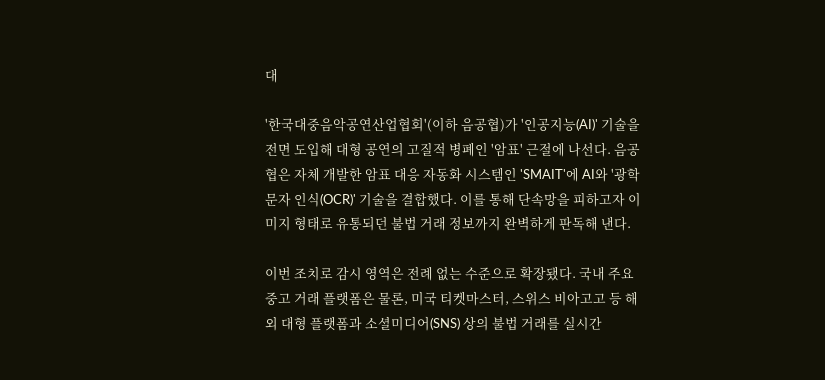대

'한국대중음악공연산업협회'(이하 음공협)가 '인공지능(AI)' 기술을 전면 도입해 대형 공연의 고질적 병폐인 '암표' 근절에 나선다. 음공협은 자체 개발한 암표 대응 자동화 시스템인 'SMAIT'에 AI와 '광학 문자 인식(OCR)' 기술을 결합했다. 이를 통해 단속망을 피하고자 이미지 형태로 유통되던 불법 거래 정보까지 완벽하게 판독해 낸다.

이번 조치로 감시 영역은 전례 없는 수준으로 확장됐다. 국내 주요 중고 거래 플랫폼은 물론, 미국 티켓마스터, 스위스 비아고고 등 해외 대형 플랫폼과 소셜미디어(SNS) 상의 불법 거래를 실시간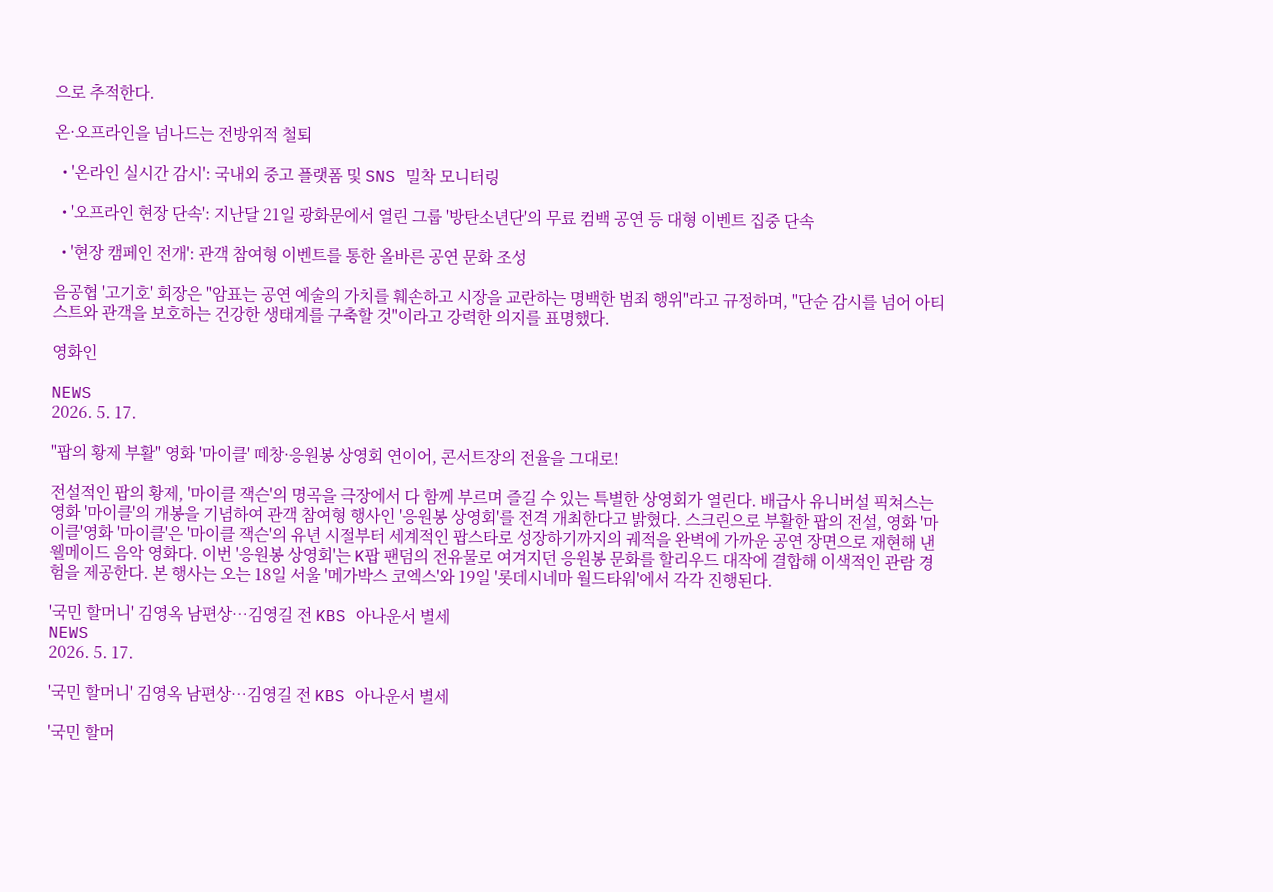으로 추적한다.

온·오프라인을 넘나드는 전방위적 철퇴

  • '온라인 실시간 감시': 국내외 중고 플랫폼 및 SNS 밀착 모니터링

  • '오프라인 현장 단속': 지난달 21일 광화문에서 열린 그룹 '방탄소년단'의 무료 컴백 공연 등 대형 이벤트 집중 단속

  • '현장 캠페인 전개': 관객 참여형 이벤트를 통한 올바른 공연 문화 조성

음공협 '고기호' 회장은 "암표는 공연 예술의 가치를 훼손하고 시장을 교란하는 명백한 범죄 행위"라고 규정하며, "단순 감시를 넘어 아티스트와 관객을 보호하는 건강한 생태계를 구축할 것"이라고 강력한 의지를 표명했다.

영화인

NEWS
2026. 5. 17.

"팝의 황제 부활" 영화 '마이클' 떼창·응원봉 상영회 연이어, 콘서트장의 전율을 그대로!

전설적인 팝의 황제, '마이클 잭슨'의 명곡을 극장에서 다 함께 부르며 즐길 수 있는 특별한 상영회가 열린다. 배급사 유니버설 픽쳐스는 영화 '마이클'의 개봉을 기념하여 관객 참여형 행사인 '응원봉 상영회'를 전격 개최한다고 밝혔다. 스크린으로 부활한 팝의 전설, 영화 '마이클'영화 '마이클'은 '마이클 잭슨'의 유년 시절부터 세계적인 팝스타로 성장하기까지의 궤적을 완벽에 가까운 공연 장면으로 재현해 낸 웰메이드 음악 영화다. 이번 '응원봉 상영회'는 K팝 팬덤의 전유물로 여겨지던 응원봉 문화를 할리우드 대작에 결합해 이색적인 관람 경험을 제공한다. 본 행사는 오는 18일 서울 '메가박스 코엑스'와 19일 '롯데시네마 월드타워'에서 각각 진행된다.

'국민 할머니' 김영옥 남편상…김영길 전 KBS 아나운서 별세
NEWS
2026. 5. 17.

'국민 할머니' 김영옥 남편상…김영길 전 KBS 아나운서 별세

'국민 할머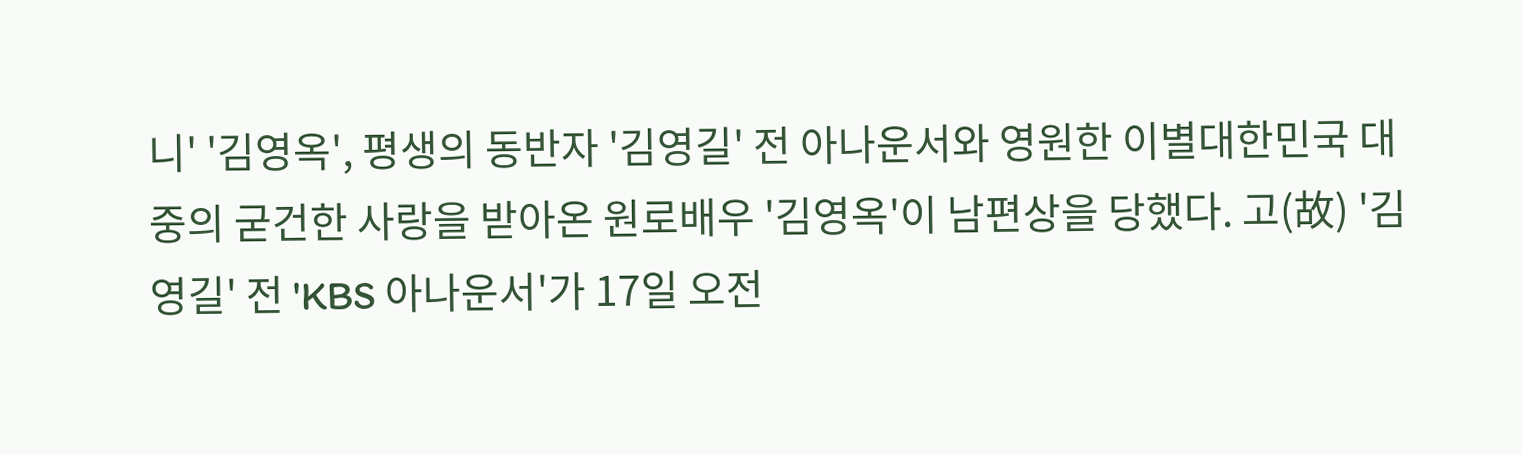니' '김영옥', 평생의 동반자 '김영길' 전 아나운서와 영원한 이별대한민국 대중의 굳건한 사랑을 받아온 원로배우 '김영옥'이 남편상을 당했다. 고(故) '김영길' 전 'KBS 아나운서'가 17일 오전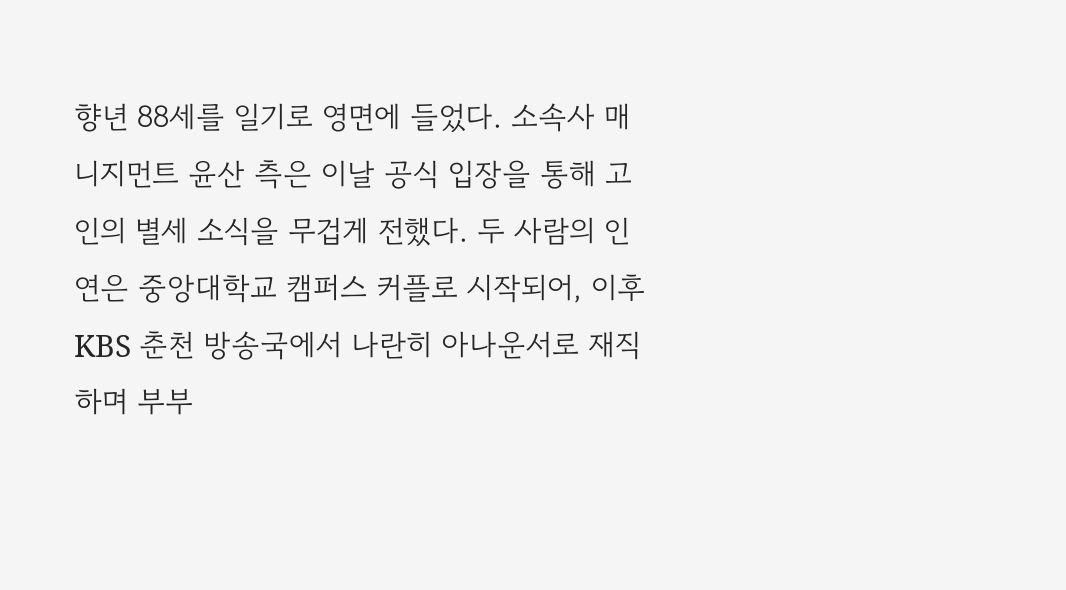향년 88세를 일기로 영면에 들었다. 소속사 매니지먼트 윤산 측은 이날 공식 입장을 통해 고인의 별세 소식을 무겁게 전했다. 두 사람의 인연은 중앙대학교 캠퍼스 커플로 시작되어, 이후 KBS 춘천 방송국에서 나란히 아나운서로 재직하며 부부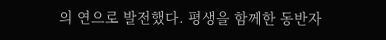의 연으로 발전했다. 평생을 함께한 동반자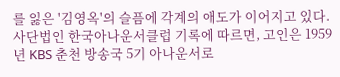를 잃은 '김영옥'의 슬픔에 각계의 애도가 이어지고 있다. 사단법인 한국아나운서클럽 기록에 따르면, 고인은 1959년 KBS 춘천 방송국 5기 아나운서로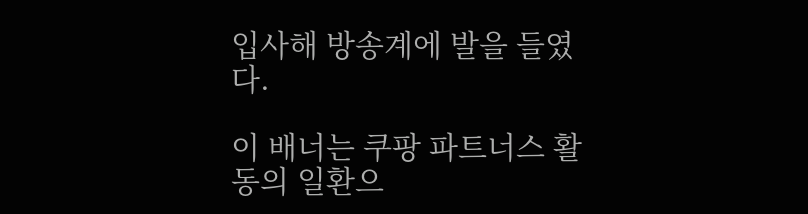입사해 방송계에 발을 들였다.

이 배너는 쿠팡 파트너스 활동의 일환으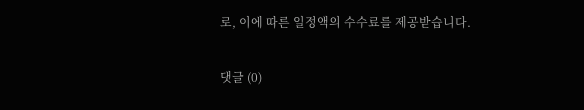로, 이에 따른 일정액의 수수료를 제공받습니다.

댓글 (0)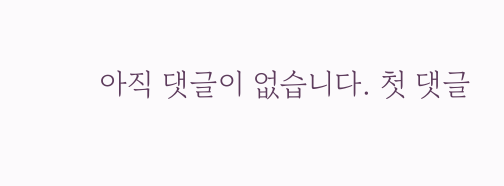아직 댓글이 없습니다. 첫 댓글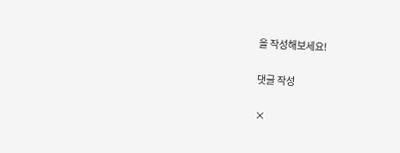을 작성해보세요!

댓글 작성

×